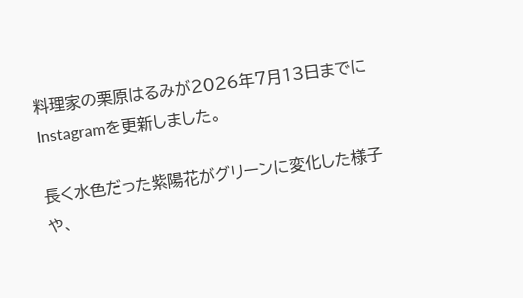料理家の栗原はるみが2026年7月13日までにInstagramを更新しました。

長く水色だった紫陽花がグリーンに変化した様子や、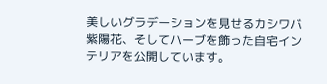美しいグラデーションを見せるカシワバ紫陽花、そしてハーブを飾った自宅インテリアを公開しています。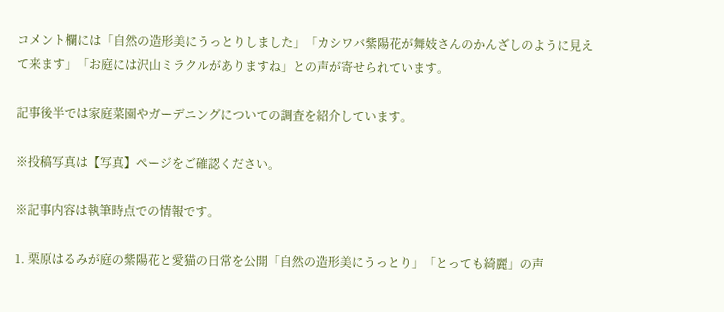コメント欄には「自然の造形美にうっとりしました」「カシワバ紫陽花が舞妓さんのかんざしのように見えて来ます」「お庭には沢山ミラクルがありますね」との声が寄せられています。

記事後半では家庭菜園やガーデニングについての調査を紹介しています。

※投稿写真は【写真】ページをご確認ください。

※記事内容は執筆時点での情報です。

1. 栗原はるみが庭の紫陽花と愛猫の日常を公開「自然の造形美にうっとり」「とっても綺麗」の声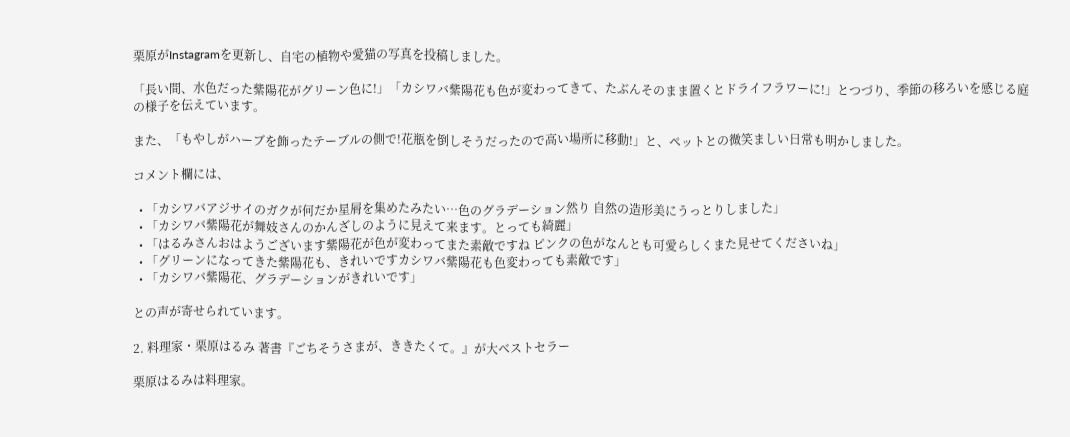栗原がInstagramを更新し、自宅の植物や愛猫の写真を投稿しました。

「長い間、水色だった紫陽花がグリーン色に!」「カシワバ紫陽花も色が変わってきて、たぶんそのまま置くとドライフラワーに!」とつづり、季節の移ろいを感じる庭の様子を伝えています。

また、「もやしがハーブを飾ったテーブルの側で!花瓶を倒しそうだったので高い場所に移動!」と、ペットとの微笑ましい日常も明かしました。

コメント欄には、

  • 「カシワバアジサイのガクが何だか星屑を集めたみたい…色のグラデーション然り 自然の造形美にうっとりしました」
  • 「カシワバ紫陽花が舞妓さんのかんざしのように見えて来ます。とっても綺麗」
  • 「はるみさんおはようございます紫陽花が色が変わってまた素敵ですね ピンクの色がなんとも可愛らしくまた見せてくださいね」
  • 「グリーンになってきた紫陽花も、きれいですカシワバ紫陽花も色変わっても素敵です」
  • 「カシワバ紫陽花、グラデーションがきれいです」

との声が寄せられています。

2. 料理家・栗原はるみ 著書『ごちそうさまが、ききたくて。』が大ベストセラー

栗原はるみは料理家。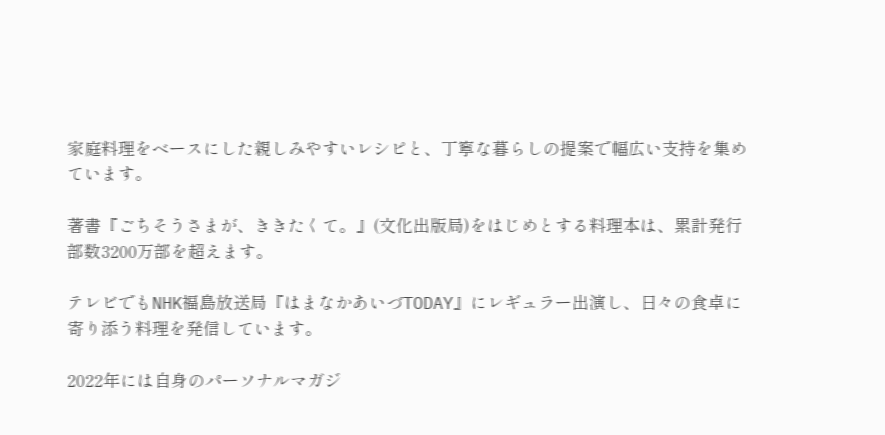家庭料理をベースにした親しみやすいレシピと、丁寧な暮らしの提案で幅広い支持を集めています。

著書『ごちそうさまが、ききたくて。』(文化出版局)をはじめとする料理本は、累計発行部数3200万部を超えます。

テレビでもNHK福島放送局『はまなかあいづTODAY』にレギュラー出演し、日々の食卓に寄り添う料理を発信しています。

2022年には自身のパーソナルマガジ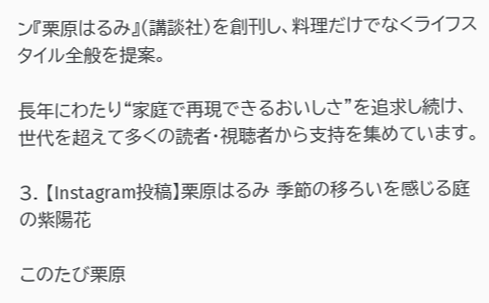ン『栗原はるみ』(講談社)を創刊し、料理だけでなくライフスタイル全般を提案。

長年にわたり“家庭で再現できるおいしさ”を追求し続け、世代を超えて多くの読者・視聴者から支持を集めています。

3. 【Instagram投稿】栗原はるみ 季節の移ろいを感じる庭の紫陽花

このたび栗原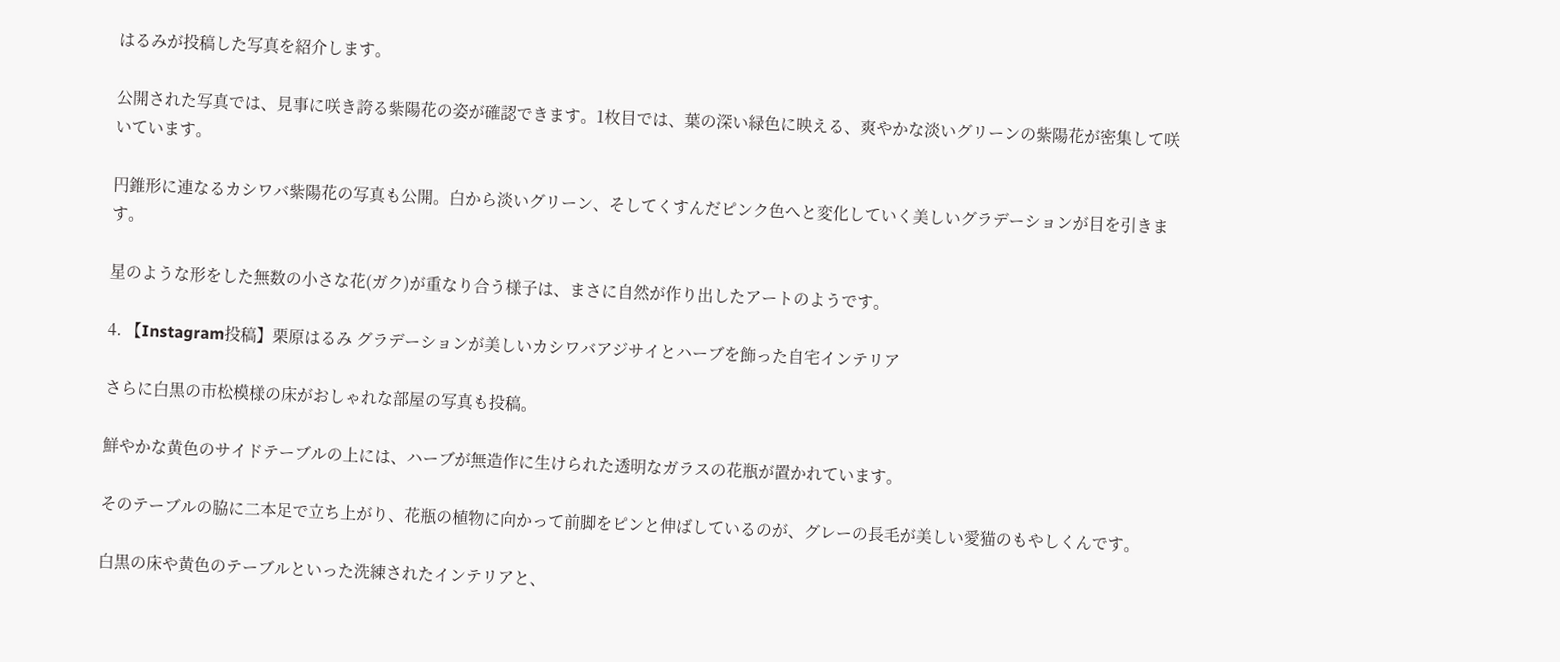はるみが投稿した写真を紹介します。

公開された写真では、見事に咲き誇る紫陽花の姿が確認できます。1枚目では、葉の深い緑色に映える、爽やかな淡いグリーンの紫陽花が密集して咲いています。

円錐形に連なるカシワバ紫陽花の写真も公開。白から淡いグリーン、そしてくすんだピンク色へと変化していく美しいグラデーションが目を引きます。

星のような形をした無数の小さな花(ガク)が重なり合う様子は、まさに自然が作り出したアートのようです。

4. 【Instagram投稿】栗原はるみ グラデーションが美しいカシワバアジサイとハーブを飾った自宅インテリア

さらに白黒の市松模様の床がおしゃれな部屋の写真も投稿。

鮮やかな黄色のサイドテーブルの上には、ハーブが無造作に生けられた透明なガラスの花瓶が置かれています。

そのテーブルの脇に二本足で立ち上がり、花瓶の植物に向かって前脚をピンと伸ばしているのが、グレーの長毛が美しい愛猫のもやしくんです。

白黒の床や黄色のテーブルといった洗練されたインテリアと、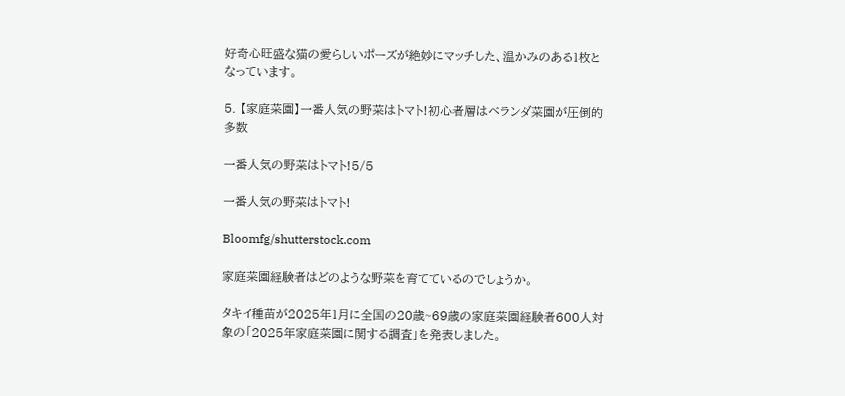好奇心旺盛な猫の愛らしいポーズが絶妙にマッチした、温かみのある1枚となっています。

5. 【家庭菜園】一番人気の野菜はトマト!初心者層はベランダ菜園が圧倒的多数

一番人気の野菜はトマト!5/5

一番人気の野菜はトマト!

Bloomfg/shutterstock.com

家庭菜園経験者はどのような野菜を育てているのでしょうか。

タキイ種苗が2025年1月に全国の20歳~69歳の家庭菜園経験者600人対象の「2025年家庭菜園に関する調査」を発表しました。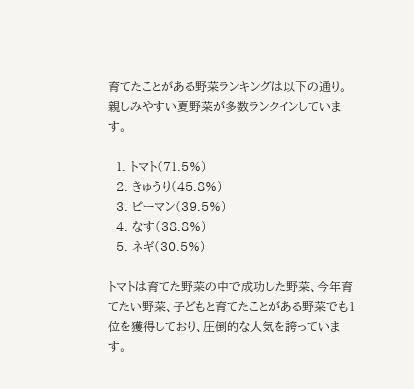育てたことがある野菜ランキングは以下の通り。親しみやすい夏野菜が多数ランクインしています。

  1. トマト(71.5%)
  2. きゅうり(45.8%)
  3. ピーマン(39.5%)
  4. なす(38.8%)
  5. ネギ(30.5%)

トマトは育てた野菜の中で成功した野菜、今年育てたい野菜、子どもと育てたことがある野菜でも1位を獲得しており、圧倒的な人気を誇っています。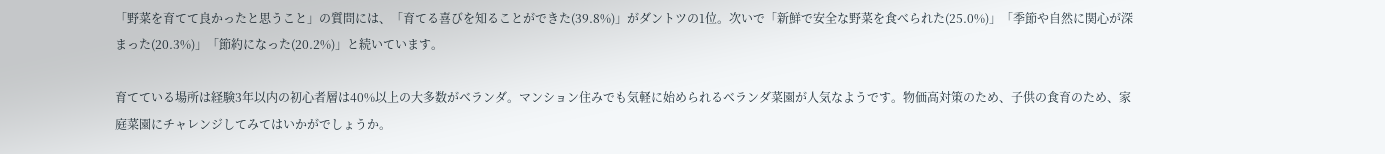「野菜を育てて良かったと思うこと」の質問には、「育てる喜びを知ることができた(39.8%)」がダントツの1位。次いで「新鮮で安全な野菜を食べられた(25.0%)」「季節や自然に関心が深まった(20.3%)」「節約になった(20.2%)」と続いています。

育てている場所は経験3年以内の初心者層は40%以上の大多数がベランダ。マンション住みでも気軽に始められるベランダ菜園が人気なようです。物価高対策のため、子供の食育のため、家庭菜園にチャレンジしてみてはいかがでしょうか。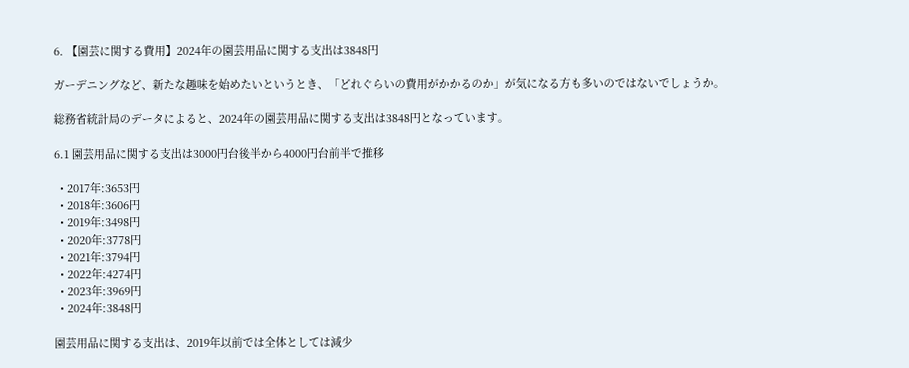6. 【園芸に関する費用】2024年の園芸用品に関する支出は3848円

ガーデニングなど、新たな趣味を始めたいというとき、「どれぐらいの費用がかかるのか」が気になる方も多いのではないでしょうか。

総務省統計局のデータによると、2024年の園芸用品に関する支出は3848円となっています。

6.1 園芸用品に関する支出は3000円台後半から4000円台前半で推移

  • 2017年:3653円
  • 2018年:3606円
  • 2019年:3498円
  • 2020年:3778円
  • 2021年:3794円
  • 2022年:4274円
  • 2023年:3969円
  • 2024年:3848円

園芸用品に関する支出は、2019年以前では全体としては減少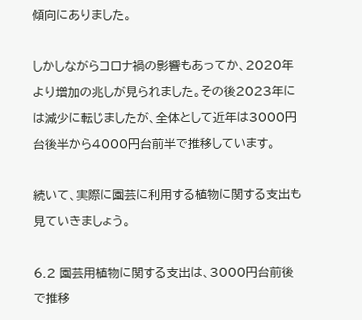傾向にありました。

しかしながらコロナ禍の影響もあってか、2020年より増加の兆しが見られました。その後2023年には減少に転じましたが、全体として近年は3000円台後半から4000円台前半で推移しています。

続いて、実際に園芸に利用する植物に関する支出も見ていきましょう。

6.2 園芸用植物に関する支出は、3000円台前後で推移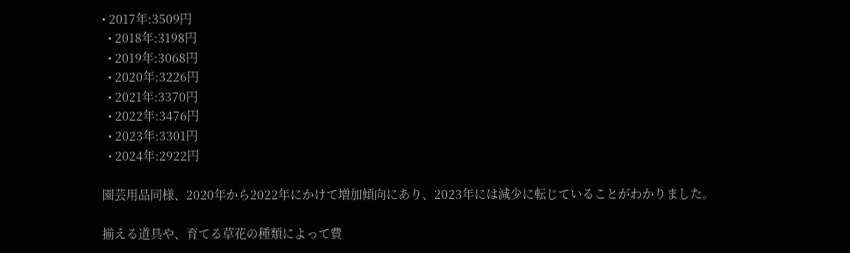• 2017年:3509円
  • 2018年:3198円
  • 2019年:3068円
  • 2020年:3226円
  • 2021年:3370円
  • 2022年:3476円
  • 2023年:3301円
  • 2024年:2922円

園芸用品同様、2020年から2022年にかけて増加傾向にあり、2023年には減少に転じていることがわかりました。

揃える道具や、育てる草花の種類によって費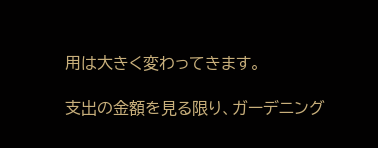用は大きく変わってきます。

支出の金額を見る限り、ガーデニング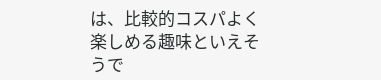は、比較的コスパよく楽しめる趣味といえそうで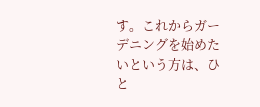す。これからガーデニングを始めたいという方は、ひと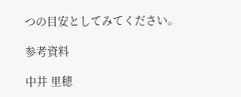つの目安としてみてください。

参考資料

中井 里穂